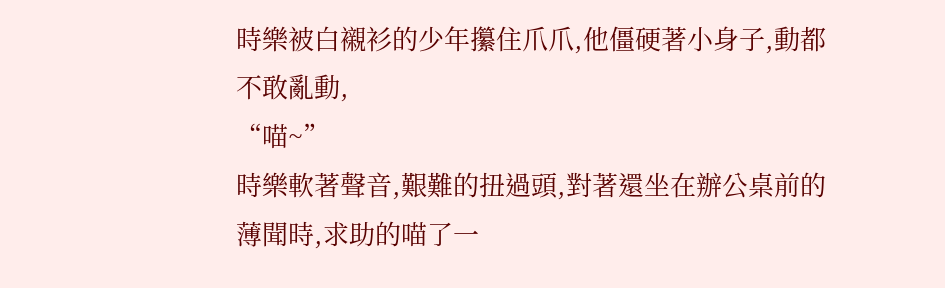時樂被白襯衫的少年攥住爪爪,他僵硬著小身子,動都不敢亂動,
“喵~”
時樂軟著聲音,艱難的扭過頭,對著還坐在辦公桌前的薄聞時,求助的喵了一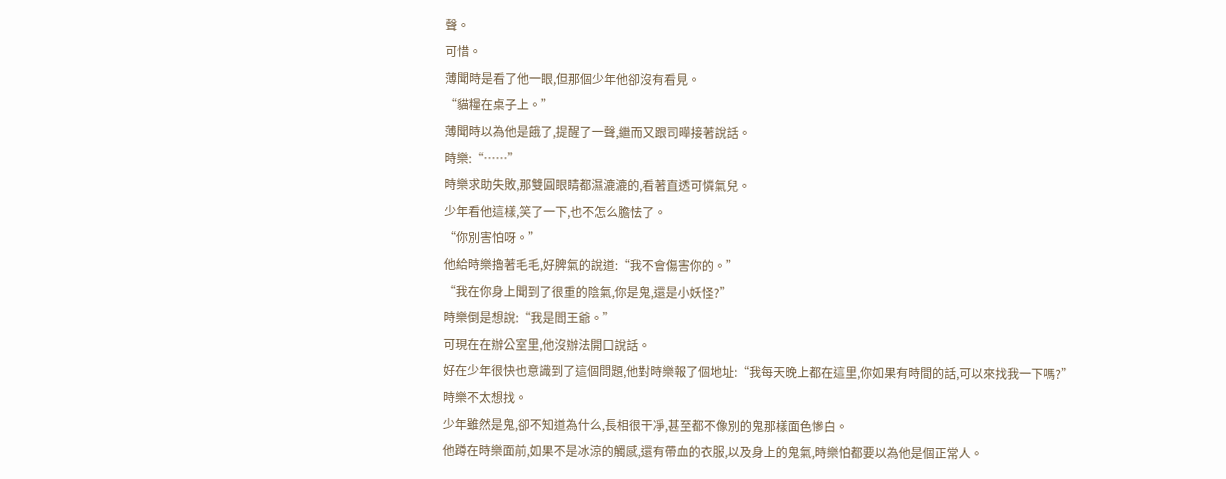聲。
可惜。
薄聞時是看了他一眼,但那個少年他卻沒有看見。
“貓糧在桌子上。”
薄聞時以為他是餓了,提醒了一聲,繼而又跟司曄接著說話。
時樂:“……”
時樂求助失敗,那雙圓眼睛都濕漉漉的,看著直透可憐氣兒。
少年看他這樣,笑了一下,也不怎么膽怯了。
“你別害怕呀。”
他給時樂擼著毛毛,好脾氣的說道:“我不會傷害你的。”
“我在你身上聞到了很重的陰氣,你是鬼,還是小妖怪?”
時樂倒是想說:“我是閻王爺。”
可現在在辦公室里,他沒辦法開口說話。
好在少年很快也意識到了這個問題,他對時樂報了個地址:“我每天晚上都在這里,你如果有時間的話,可以來找我一下嗎?”
時樂不太想找。
少年雖然是鬼,卻不知道為什么,長相很干凈,甚至都不像別的鬼那樣面色慘白。
他蹲在時樂面前,如果不是冰涼的觸感,還有帶血的衣服,以及身上的鬼氣,時樂怕都要以為他是個正常人。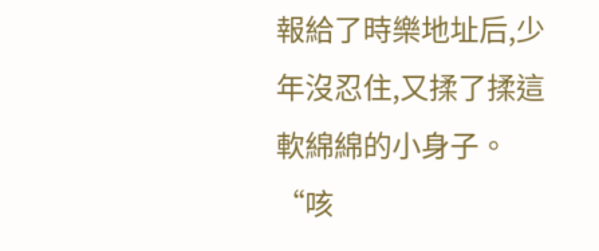報給了時樂地址后,少年沒忍住,又揉了揉這軟綿綿的小身子。
“咳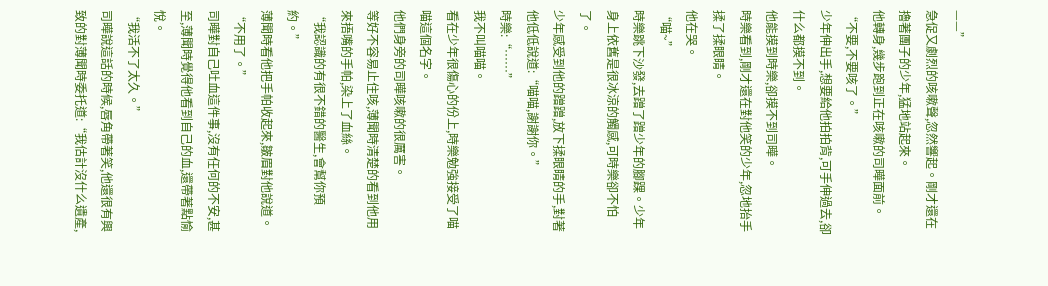——”
急促又劇烈的咳嗽聲,忽然響起。剛才還在擼著團子的少年,猛地站起來。
他轉身,幾步跑到正在咳嗽的司曄面前。
“不要,不要咳了。”
少年伸出手,想要給他拍拍背,可手伸過去,卻什么都摸不到。
他能摸到時樂,卻摸不到司曄。
時樂看到,剛才還在對他笑的少年,忽地抬手揉了揉眼睛。
他在哭。
“喵~”
時樂跳下沙發,去蹭了蹭少年的腳踝。少年身上依舊是很冰涼的觸感,可時樂卻不怕了。
少年感受到他的蹭蹭,放下揉眼睛的手,對著他低低說道:“喵喵,謝謝你。”
時樂:“……”
我不叫喵喵。
看在少年很傷心的份上,時樂勉強接受了喵喵這個名字。
他們身旁的司曄咳嗽的很厲害。
等好不容易止住咳,薄聞時清楚的看到他用來捂嘴的手帕,染上了血絲。
“我認識的有很不錯的醫生,會幫你預約。”
薄聞時看他把手帕收起來,皺眉對他說道。
“不用了。”
司曄對自己吐血這件事,沒有任何的不安,甚至,薄聞時覺得他看到自己的血,還帶著點愉悅。
“我活不了太久。”
司曄說這話的時候,唇角帶著笑,他還很有興致的對薄聞時委托道:“我估計沒什么遺產,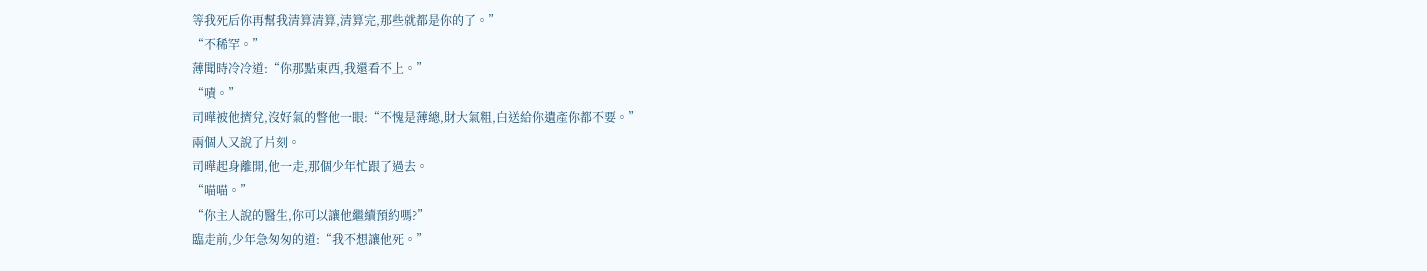等我死后你再幫我清算清算,清算完,那些就都是你的了。”
“不稀罕。”
薄聞時冷冷道:“你那點東西,我還看不上。”
“嘖。”
司曄被他擠兌,沒好氣的瞥他一眼:“不愧是薄總,財大氣粗,白送給你遺產你都不要。”
兩個人又說了片刻。
司曄起身離開,他一走,那個少年忙跟了過去。
“喵喵。”
“你主人說的醫生,你可以讓他繼續預約嗎?”
臨走前,少年急匆匆的道:“我不想讓他死。”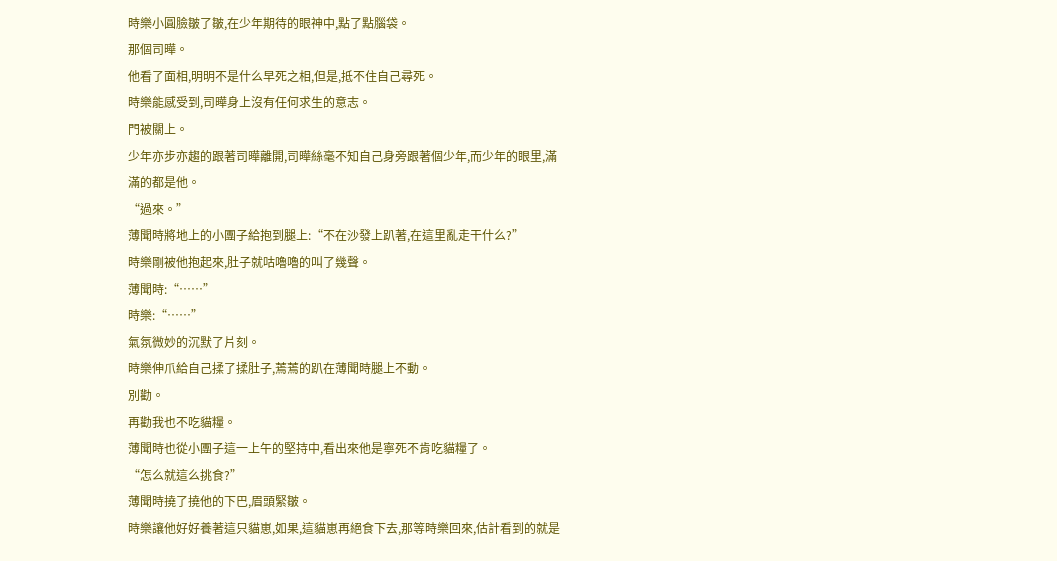時樂小圓臉皺了皺,在少年期待的眼神中,點了點腦袋。
那個司曄。
他看了面相,明明不是什么早死之相,但是,抵不住自己尋死。
時樂能感受到,司曄身上沒有任何求生的意志。
門被關上。
少年亦步亦趨的跟著司曄離開,司曄絲毫不知自己身旁跟著個少年,而少年的眼里,滿滿的都是他。
“過來。”
薄聞時將地上的小團子給抱到腿上:“不在沙發上趴著,在這里亂走干什么?”
時樂剛被他抱起來,肚子就咕嚕嚕的叫了幾聲。
薄聞時:“……”
時樂:“……”
氣氛微妙的沉默了片刻。
時樂伸爪給自己揉了揉肚子,蔫蔫的趴在薄聞時腿上不動。
別勸。
再勸我也不吃貓糧。
薄聞時也從小團子這一上午的堅持中,看出來他是寧死不肯吃貓糧了。
“怎么就這么挑食?”
薄聞時撓了撓他的下巴,眉頭緊皺。
時樂讓他好好養著這只貓崽,如果,這貓崽再絕食下去,那等時樂回來,估計看到的就是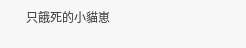只餓死的小貓崽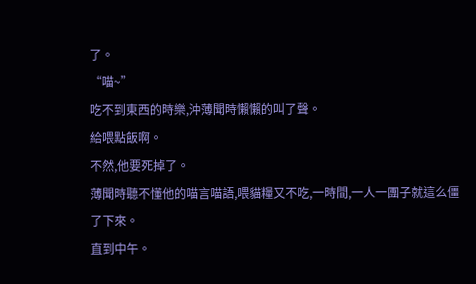了。
“喵~”
吃不到東西的時樂,沖薄聞時懶懶的叫了聲。
給喂點飯啊。
不然,他要死掉了。
薄聞時聽不懂他的喵言喵語,喂貓糧又不吃,一時間,一人一團子就這么僵了下來。
直到中午。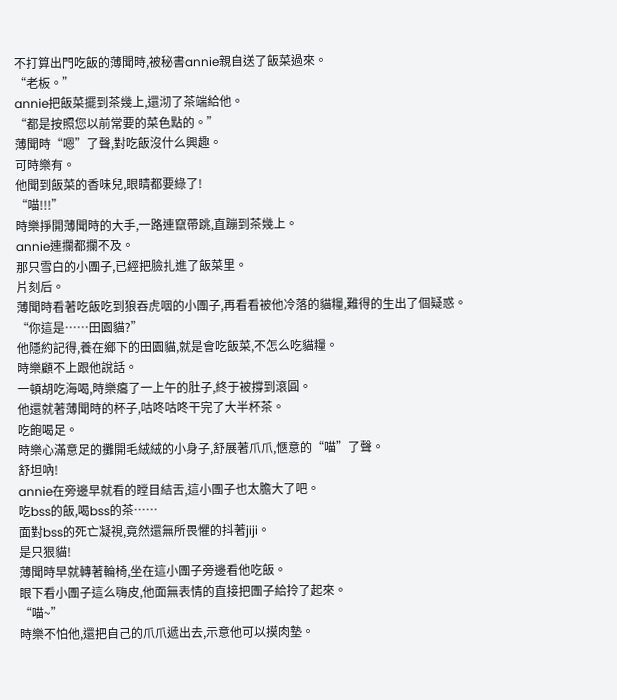不打算出門吃飯的薄聞時,被秘書annie親自送了飯菜過來。
“老板。”
annie把飯菜擺到茶幾上,還沏了茶端給他。
“都是按照您以前常要的菜色點的。”
薄聞時“嗯”了聲,對吃飯沒什么興趣。
可時樂有。
他聞到飯菜的香味兒,眼睛都要綠了!
“喵!!!”
時樂掙開薄聞時的大手,一路連竄帶跳,直蹦到茶幾上。
annie連攔都攔不及。
那只雪白的小團子,已經把臉扎進了飯菜里。
片刻后。
薄聞時看著吃飯吃到狼吞虎咽的小團子,再看看被他冷落的貓糧,難得的生出了個疑惑。
“你這是……田園貓?”
他隱約記得,養在鄉下的田園貓,就是會吃飯菜,不怎么吃貓糧。
時樂顧不上跟他說話。
一頓胡吃海喝,時樂癟了一上午的肚子,終于被撐到滾圓。
他還就著薄聞時的杯子,咕咚咕咚干完了大半杯茶。
吃飽喝足。
時樂心滿意足的攤開毛絨絨的小身子,舒展著爪爪,愜意的“喵”了聲。
舒坦吶!
annie在旁邊早就看的瞠目結舌,這小團子也太膽大了吧。
吃bss的飯,喝bss的茶……
面對bss的死亡凝視,竟然還無所畏懼的抖著jiji。
是只狠貓!
薄聞時早就轉著輪椅,坐在這小團子旁邊看他吃飯。
眼下看小團子這么嗨皮,他面無表情的直接把團子給拎了起來。
“喵~”
時樂不怕他,還把自己的爪爪遞出去,示意他可以摸肉墊。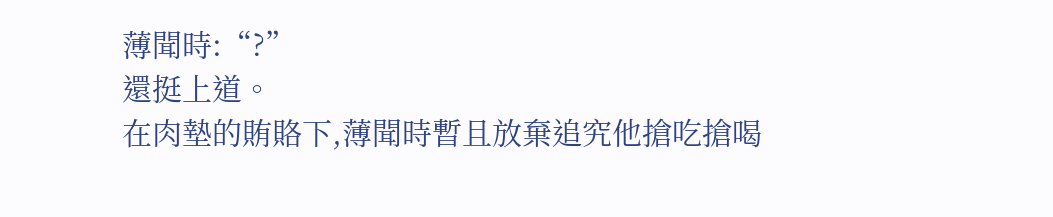薄聞時:“?”
還挺上道。
在肉墊的賄賂下,薄聞時暫且放棄追究他搶吃搶喝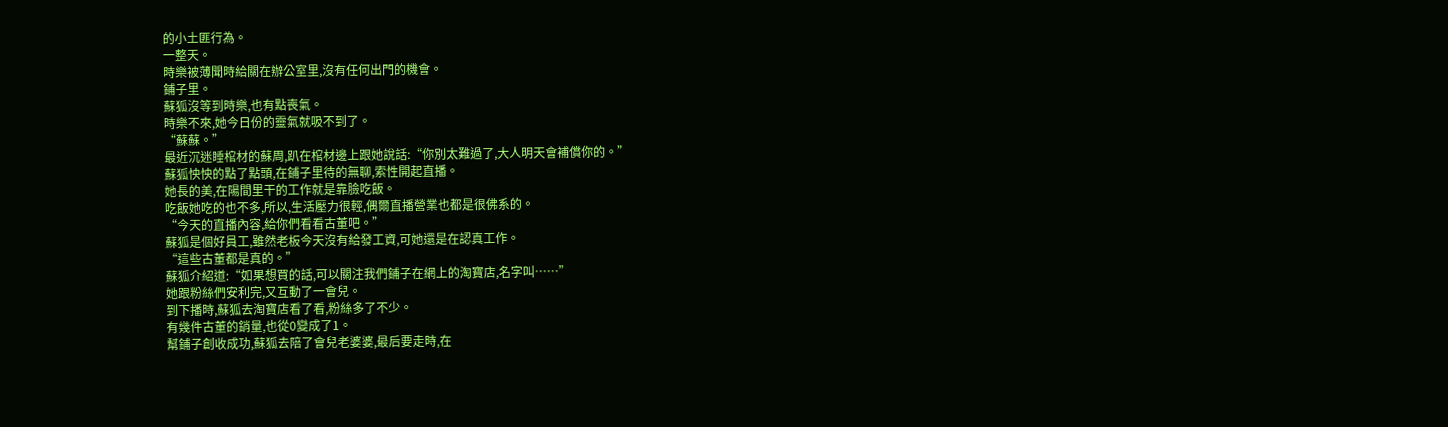的小土匪行為。
一整天。
時樂被薄聞時給關在辦公室里,沒有任何出門的機會。
鋪子里。
蘇狐沒等到時樂,也有點喪氣。
時樂不來,她今日份的靈氣就吸不到了。
“蘇蘇。”
最近沉迷睡棺材的蘇周,趴在棺材邊上跟她說話:“你別太難過了,大人明天會補償你的。”
蘇狐怏怏的點了點頭,在鋪子里待的無聊,索性開起直播。
她長的美,在陽間里干的工作就是靠臉吃飯。
吃飯她吃的也不多,所以,生活壓力很輕,偶爾直播營業也都是很佛系的。
“今天的直播內容,給你們看看古董吧。”
蘇狐是個好員工,雖然老板今天沒有給發工資,可她還是在認真工作。
“這些古董都是真的。”
蘇狐介紹道:“如果想買的話,可以關注我們鋪子在網上的淘寶店,名字叫……”
她跟粉絲們安利完,又互動了一會兒。
到下播時,蘇狐去淘寶店看了看,粉絲多了不少。
有幾件古董的銷量,也從0變成了1。
幫鋪子創收成功,蘇狐去陪了會兒老婆婆,最后要走時,在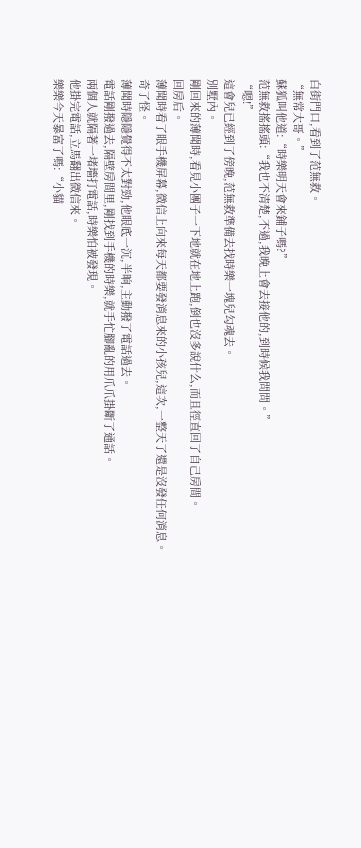白街門口,看到了范無救。
“無常大哥。”
蘇狐叫他道:“時樂明天會來鋪子嗎?”
范無救搖搖頭:“我也不清楚,不過,我晚上會去接他的,到時候我問問。”
“嗯!”
這會兒已經到了傍晚,范無救準備去找時樂一塊兒勾魂去。
別墅內。
剛回來的薄聞時,看見小團子一下地就在地上跑,倒也沒多說什么,而且徑直回了自己房間。
回房后。
薄聞時看了眼手機屏幕,微信上向來每天都要發消息來的小孩兒,這次,一整天了還是沒發任何消息。
奇了怪。
薄聞時隱隱覺得不太對勁,他眼底一沉,半晌,主動撥了電話過去。
電話剛撥過去,隔壁房間里,剛找到手機的時樂,就手忙腳亂的用爪爪掛斷了通話。
兩個人就隔著一堵墻打電話,時樂怕被發現。
他掛完電話,立馬翻出微信來。
樂樂今天暴富了嗎:“小貓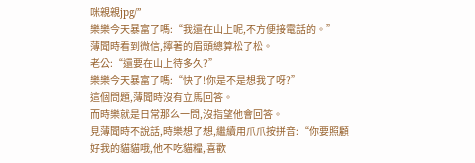咪親親jpg/”
樂樂今天暴富了嗎:“我還在山上呢,不方便接電話的。”
薄聞時看到微信,擰著的眉頭總算松了松。
老公:“還要在山上待多久?”
樂樂今天暴富了嗎:“快了!你是不是想我了呀?”
這個問題,薄聞時沒有立馬回答。
而時樂就是日常那么一問,沒指望他會回答。
見薄聞時不說話,時樂想了想,繼續用爪爪按拼音:“你要照顧好我的貓貓哦,他不吃貓糧,喜歡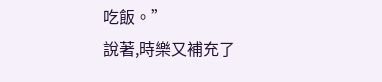吃飯。”
說著,時樂又補充了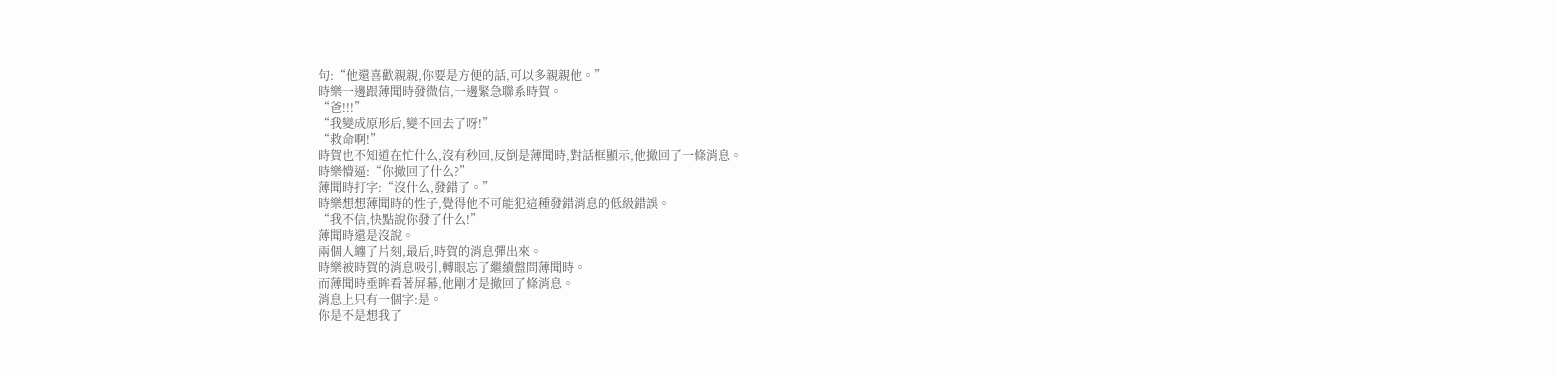句:“他還喜歡親親,你要是方便的話,可以多親親他。”
時樂一邊跟薄聞時發微信,一邊緊急聯系時賀。
“爸!!!”
“我變成原形后,變不回去了呀!”
“救命啊!”
時賀也不知道在忙什么,沒有秒回,反倒是薄聞時,對話框顯示,他撤回了一條消息。
時樂懵逼:“你撤回了什么?”
薄聞時打字:“沒什么,發錯了。”
時樂想想薄聞時的性子,覺得他不可能犯這種發錯消息的低級錯誤。
“我不信,快點說你發了什么!”
薄聞時還是沒說。
兩個人纏了片刻,最后,時賀的消息彈出來。
時樂被時賀的消息吸引,轉眼忘了繼續盤問薄聞時。
而薄聞時垂眸看著屏幕,他剛才是撤回了條消息。
消息上只有一個字:是。
你是不是想我了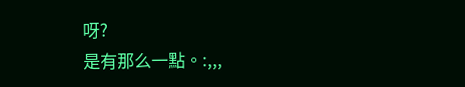呀?
是有那么一點。:,,,